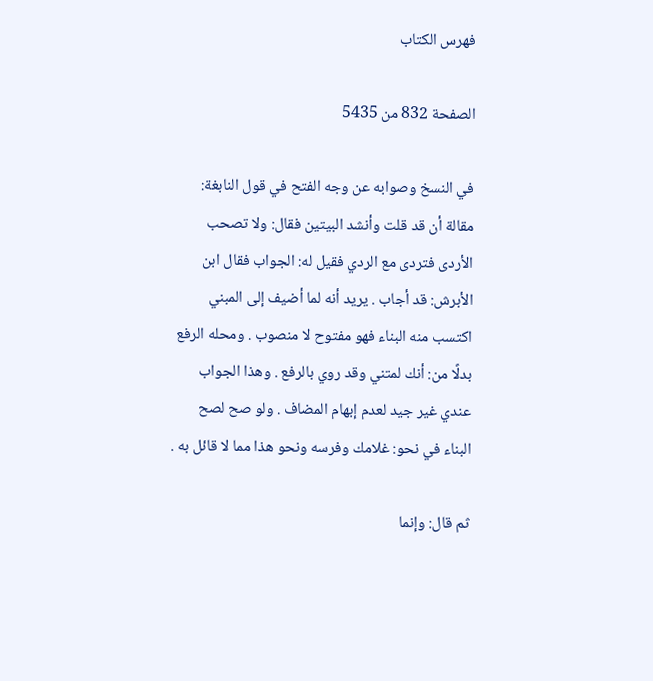فهرس الكتاب

الصفحة 832 من 5435

في النسخ وصوابه عن وجه الفتح في قول النابغة: مقالة أن قد قلت وأنشد البيتين فقال: ولا تصحب الأردى فتردى مع الردي فقيل له: الجواب فقال ابن الأبرش: قد أجاب . يريد أنه لما أضيف إلى المبني اكتسب منه البناء فهو مفتوح لا منصوب . ومحله الرفع بدلًا من: أنك لمتني وقد روي بالرفع . وهذا الجواب عندي غير جيد لعدم إبهام المضاف . ولو صح لصح البناء في نحو: غلامك وفرسه ونحو هذا مما لا قائل به .

ثم قال: وإنما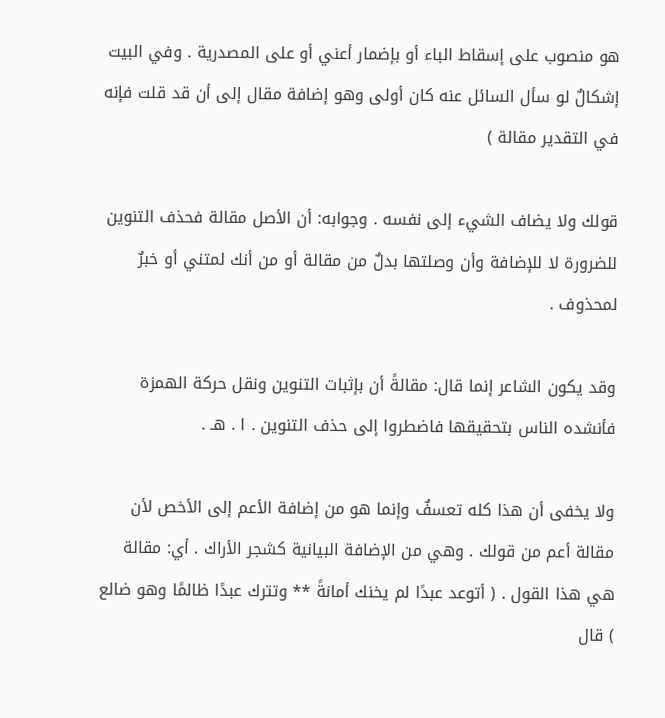هو منصوب على إسقاط الباء أو بإضمار أعني أو على المصدرية . وفي البيت إشكالٌ لو سأل السائل عنه كان أولى وهو إضافة مقال إلى أن قد قلت فإنه في التقدير مقالة )

قولك ولا يضاف الشيء إلى نفسه . وجوابه: أن الأصل مقالة فحذف التنوين للضرورة لا للإضافة وأن وصلتها بدلٌ من مقالة أو من أنك لمتني أو خبرٌ لمحذوف .

وقد يكون الشاعر إنما قال: مقالةً أن بإثبات التنوين ونقل حركة الهمزة فأنشده الناس بتحقيقها فاضطروا إلى حذف التنوين . ا . هـ .

ولا يخفى أن هذا كله تعسفٌ وإنما هو من إضافة الأعم إلى الأخص لأن مقالة أعم من قولك . وهي من الإضافة البيانية كشجر الأراك . أي: مقالة هي هذا القول . ( أتوعد عبدًا لم يخنك أمانةً ** وتترك عبدًا ظالمًا وهو ضالع ) قال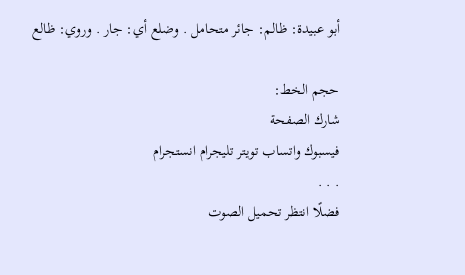أبو عبيدة: ظالم: جائر متحامل . وضلع أي: جار . وروي: ظالع

حجم الخط:
شارك الصفحة
فيسبوك واتساب تويتر تليجرام انستجرام
. . .
فضلًا انتظر تحميل الصوت